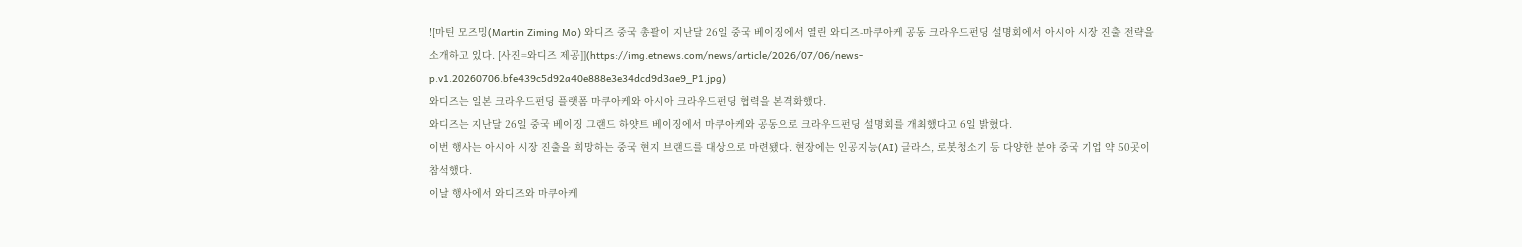![마틴 모즈밍(Martin Ziming Mo) 와디즈 중국 총괄이 지난달 26일 중국 베이징에서 열린 와디즈-마쿠아케 공동 크라우드펀딩 설명회에서 아시아 시장 진출 전략을 소개하고 있다. [사진=와디즈 제공]](https://img.etnews.com/news/article/2026/07/06/news-p.v1.20260706.bfe439c5d92a40e888e3e34dcd9d3ae9_P1.jpg)
와디즈는 일본 크라우드펀딩 플랫폼 마쿠아케와 아시아 크라우드펀딩 협력을 본격화했다.
와디즈는 지난달 26일 중국 베이징 그랜드 하얏트 베이징에서 마쿠아케와 공동으로 크라우드펀딩 설명회를 개최했다고 6일 밝혔다.
이번 행사는 아시아 시장 진출을 희망하는 중국 현지 브랜드를 대상으로 마련됐다. 현장에는 인공지능(AI) 글라스, 로봇청소기 등 다양한 분야 중국 기업 약 50곳이 참석했다.
이날 행사에서 와디즈와 마쿠아케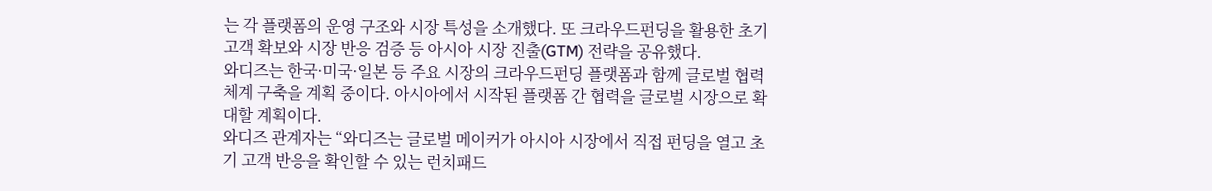는 각 플랫폼의 운영 구조와 시장 특성을 소개했다. 또 크라우드펀딩을 활용한 초기 고객 확보와 시장 반응 검증 등 아시아 시장 진출(GTM) 전략을 공유했다.
와디즈는 한국·미국·일본 등 주요 시장의 크라우드펀딩 플랫폼과 함께 글로벌 협력 체계 구축을 계획 중이다. 아시아에서 시작된 플랫폼 간 협력을 글로벌 시장으로 확대할 계획이다.
와디즈 관계자는 “와디즈는 글로벌 메이커가 아시아 시장에서 직접 펀딩을 열고 초기 고객 반응을 확인할 수 있는 런치패드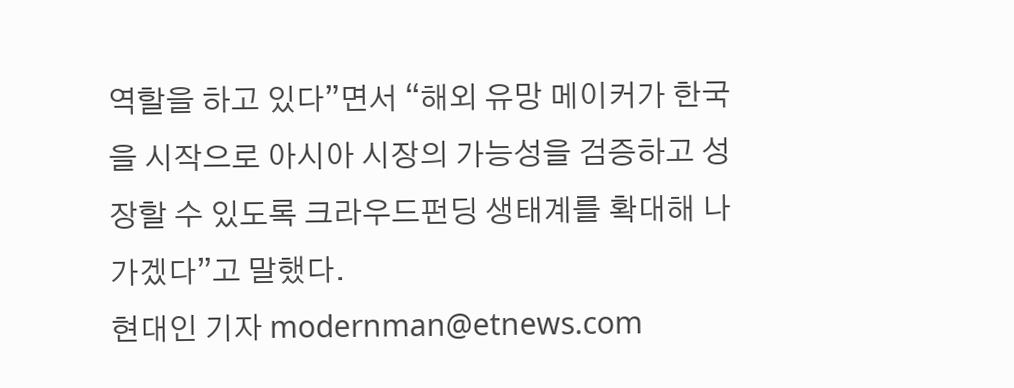역할을 하고 있다”면서 “해외 유망 메이커가 한국을 시작으로 아시아 시장의 가능성을 검증하고 성장할 수 있도록 크라우드펀딩 생태계를 확대해 나가겠다”고 말했다.
현대인 기자 modernman@etnews.com